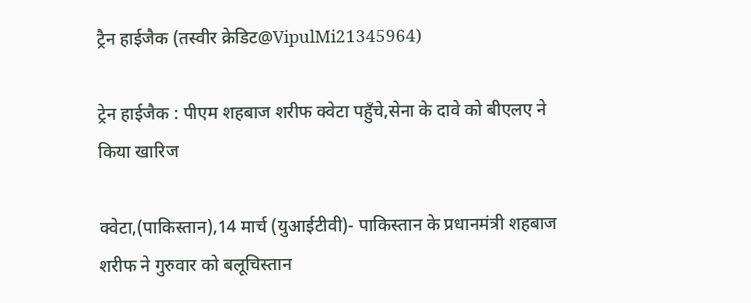ट्रैन हाईजैक (तस्वीर क्रेडिट@VipulMi21345964)

ट्रेन हाईजैक : पीएम शहबाज शरीफ क्वेटा पहुँचे,सेना के दावे को बीएलए ने किया खारिज

क्वेटा,(पाकिस्तान),14 मार्च (युआईटीवी)- पाकिस्तान के प्रधानमंत्री शहबाज शरीफ ने गुरुवार को बलूचिस्तान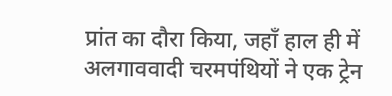प्रांत का दौरा किया, जहाँ हाल ही में अलगाववादी चरमपंथियों ने एक ट्रेन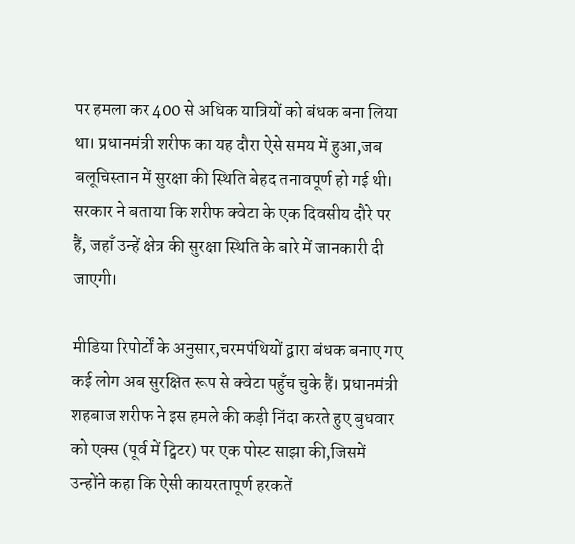पर हमला कर 400 से अधिक यात्रियों को बंधक बना लिया था। प्रधानमंत्री शरीफ का यह दौरा ऐसे समय में हुआ,जब बलूचिस्तान में सुरक्षा की स्थिति बेहद तनावपूर्ण हो गई थी। सरकार ने बताया कि शरीफ क्वेटा के एक दिवसीय दौरे पर हैं, जहाँ उन्हें क्षेत्र की सुरक्षा स्थिति के बारे में जानकारी दी जाएगी।

मीडिया रिपोर्टों के अनुसार,चरमपंथियों द्वारा बंधक बनाए गए कई लोग अब सुरक्षित रूप से क्वेटा पहुँच चुके हैं। प्रधानमंत्री शहबाज शरीफ ने इस हमले की कड़ी निंदा करते हुए बुधवार को एक्स (पूर्व में ट्विटर) पर एक पोस्ट साझा की,जिसमें उन्होंने कहा कि ऐसी कायरतापूर्ण हरकतें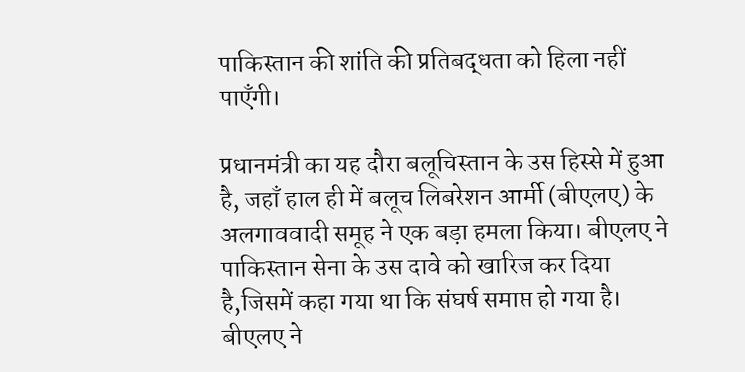पाकिस्तान की शांति की प्रतिबद्धता को हिला नहीं पाएँगी।

प्रधानमंत्री का यह दौरा बलूचिस्तान के उस हिस्से में हुआ है, जहाँ हाल ही में बलूच लिबरेशन आर्मी (बीएलए) के अलगाववादी समूह ने एक बड़ा हमला किया। बीएलए ने पाकिस्तान सेना के उस दावे को खारिज कर दिया है,जिसमें कहा गया था कि संघर्ष समाप्त हो गया है। बीएलए ने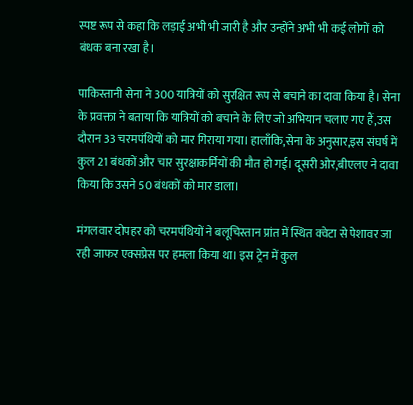स्पष्ट रूप से कहा कि लड़ाई अभी भी जारी है और उन्होंने अभी भी कई लोगों को बंधक बना रखा है।

पाकिस्तानी सेना ने 300 यात्रियों को सुरक्षित रूप से बचाने का दावा किया है। सेना के प्रवक्ता ने बताया कि यात्रियों को बचाने के लिए जो अभियान चलाए गए हैं,उस दौरान 33 चरमपंथियों को मार गिराया गया। हालाँकि,सेना के अनुसार,इस संघर्ष में कुल 21 बंधकों और चार सुरक्षाकर्मियों की मौत हो गई। दूसरी ओर,बीएलए ने दावा किया कि उसने 50 बंधकों को मार डाला।

मंगलवार दोपहर को चरमपंथियों ने बलूचिस्तान प्रांत में स्थित क्वेटा से पेशावर जा रही जाफर एक्सप्रेस पर हमला किया था। इस ट्रेन में कुल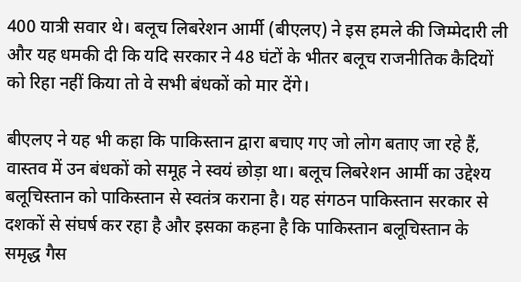400 यात्री सवार थे। बलूच लिबरेशन आर्मी (बीएलए) ने इस हमले की जिम्मेदारी ली और यह धमकी दी कि यदि सरकार ने 48 घंटों के भीतर बलूच राजनीतिक कैदियों को रिहा नहीं किया तो वे सभी बंधकों को मार देंगे।

बीएलए ने यह भी कहा कि पाकिस्तान द्वारा बचाए गए जो लोग बताए जा रहे हैं, वास्तव में उन बंधकों को समूह ने स्वयं छोड़ा था। बलूच लिबरेशन आर्मी का उद्देश्य बलूचिस्तान को पाकिस्तान से स्वतंत्र कराना है। यह संगठन पाकिस्तान सरकार से दशकों से संघर्ष कर रहा है और इसका कहना है कि पाकिस्तान बलूचिस्तान के समृद्ध गैस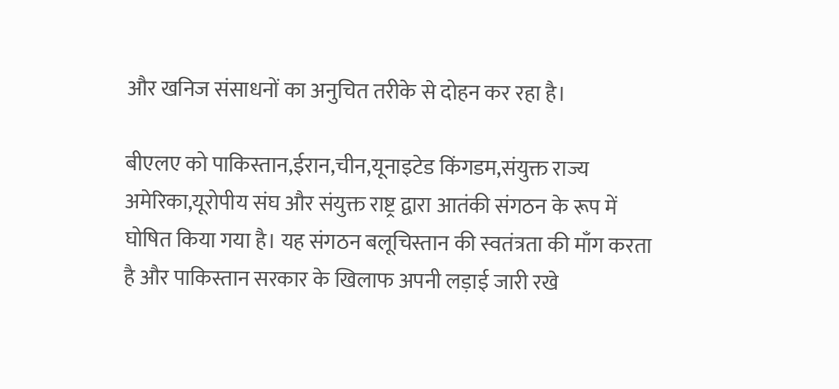और खनिज संसाधनों का अनुचित तरीके से दोहन कर रहा है।

बीएलए को पाकिस्तान,ईरान,चीन,यूनाइटेड किंगडम,संयुक्त राज्य अमेरिका,यूरोपीय संघ और संयुक्त राष्ट्र द्वारा आतंकी संगठन के रूप में घोषित किया गया है। यह संगठन बलूचिस्तान की स्वतंत्रता की माँग करता है और पाकिस्तान सरकार के खिलाफ अपनी लड़ाई जारी रखे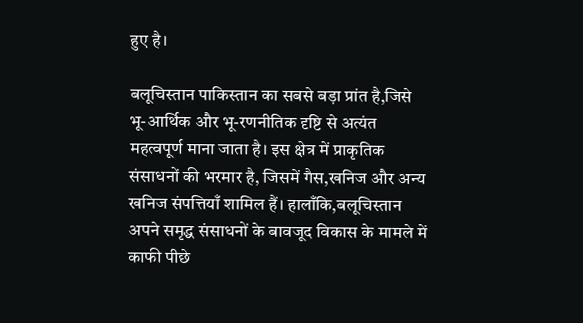हुए है।

बलूचिस्तान पाकिस्तान का सबसे बड़ा प्रांत है,जिसे भू-आर्थिक और भू-रणनीतिक दृष्टि से अत्यंत महत्वपूर्ण माना जाता है। इस क्षेत्र में प्राकृतिक संसाधनों की भरमार है, जिसमें गैस,खनिज और अन्य खनिज संपत्तियाँ शामिल हैं। हालाँकि,बलूचिस्तान अपने समृद्ध संसाधनों के बावजूद विकास के मामले में काफी पीछे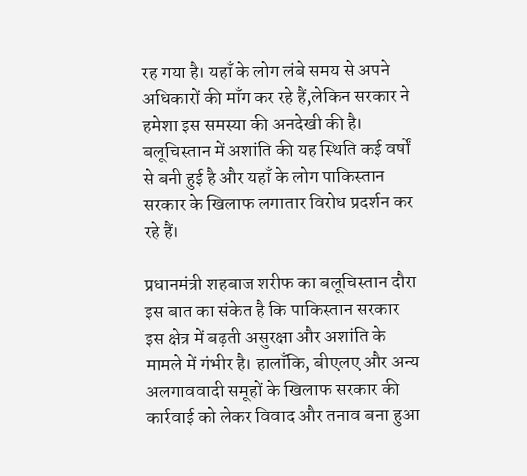रह गया है। यहाँ के लोग लंबे समय से अपने अधिकारों की माँग कर रहे हैं,लेकिन सरकार ने हमेशा इस समस्या की अनदेखी की है। बलूचिस्तान में अशांति की यह स्थिति कई वर्षों से बनी हुई है और यहाँ के लोग पाकिस्तान सरकार के खिलाफ लगातार विरोध प्रदर्शन कर रहे हैं।

प्रधानमंत्री शहबाज शरीफ का बलूचिस्तान दौरा इस बात का संकेत है कि पाकिस्तान सरकार इस क्षेत्र में बढ़ती असुरक्षा और अशांति के मामले में गंभीर है। हालाँकि, बीएलए और अन्य अलगाववादी समूहों के खिलाफ सरकार की कार्रवाई को लेकर विवाद और तनाव बना हुआ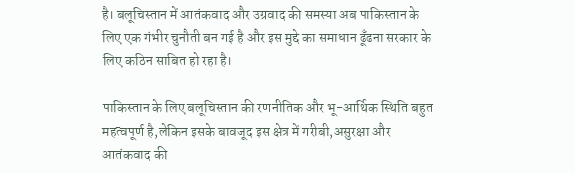है। बलूचिस्तान में आतंकवाद और उग्रवाद की समस्या अब पाकिस्तान के लिए एक गंभीर चुनौती बन गई है और इस मुद्दे का समाधान ढूँढना सरकार के लिए कठिन साबित हो रहा है।

पाकिस्तान के लिए बलूचिस्तान की रणनीतिक और भू-आर्थिक स्थिति बहुत महत्वपूर्ण है,लेकिन इसके बावजूद इस क्षेत्र में गरीबी,असुरक्षा और आतंकवाद की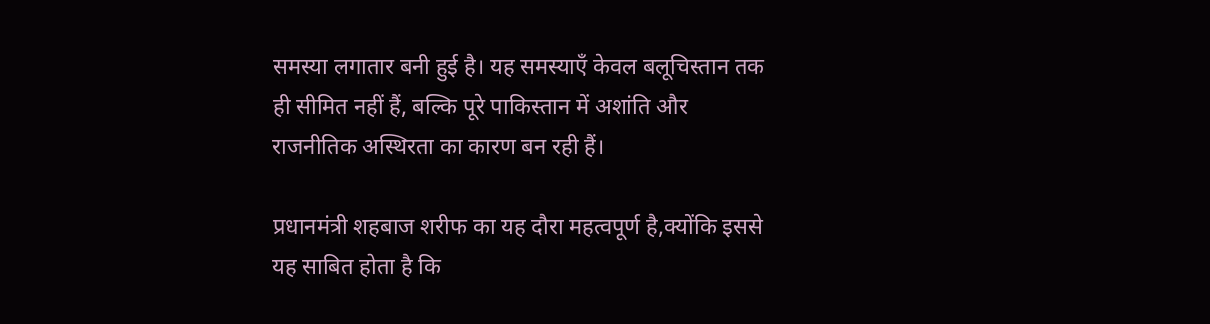समस्या लगातार बनी हुई है। यह समस्याएँ केवल बलूचिस्तान तक ही सीमित नहीं हैं, बल्कि पूरे पाकिस्तान में अशांति और राजनीतिक अस्थिरता का कारण बन रही हैं।

प्रधानमंत्री शहबाज शरीफ का यह दौरा महत्वपूर्ण है,क्योंकि इससे यह साबित होता है कि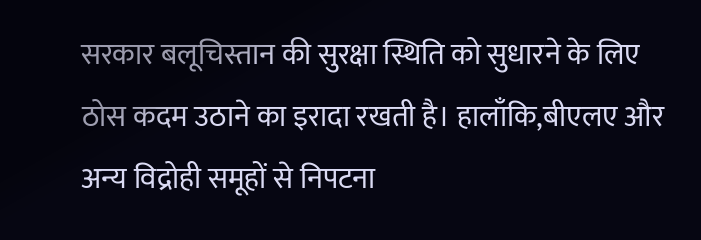सरकार बलूचिस्तान की सुरक्षा स्थिति को सुधारने के लिए ठोस कदम उठाने का इरादा रखती है। हालाँकि,बीएलए और अन्य विद्रोही समूहों से निपटना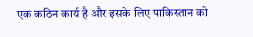एक कठिन कार्य है और इसके लिए पाकिस्तान को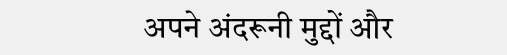अपने अंदरूनी मुद्दों और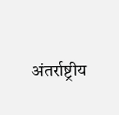अंतर्राष्ट्रीय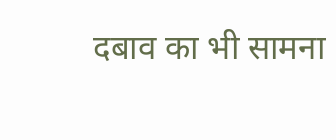दबाव का भी सामना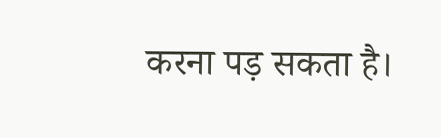करना पड़ सकता है।